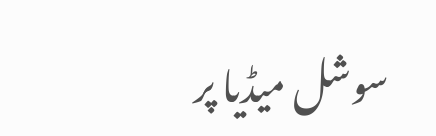سوشل میڈیا پر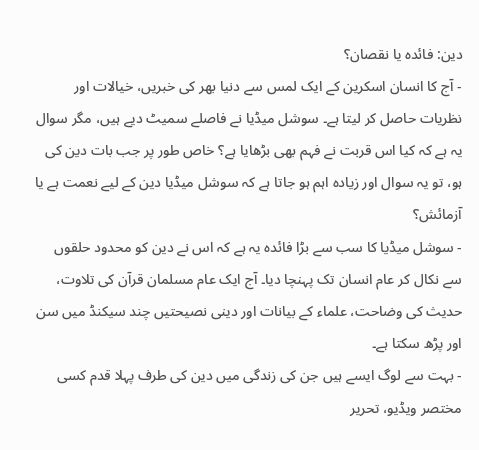دین: فائدہ یا نقصان؟
- آج کا انسان اسکرین کے ایک لمس سے دنیا بھر کی خبریں، خیالات اور نظریات حاصل کر لیتا ہے۔ سوشل میڈیا نے فاصلے سمیٹ دیے ہیں، مگر سوال یہ ہے کہ کیا اس قربت نے فہم بھی بڑھایا ہے؟ خاص طور پر جب بات دین کی ہو، تو یہ سوال اور زیادہ اہم ہو جاتا ہے کہ سوشل میڈیا دین کے لیے نعمت ہے یا آزمائش؟
- سوشل میڈیا کا سب سے بڑا فائدہ یہ ہے کہ اس نے دین کو محدود حلقوں سے نکال کر عام انسان تک پہنچا دیا۔ آج ایک عام مسلمان قرآن کی تلاوت، حدیث کی وضاحت، علماء کے بیانات اور دینی نصیحتیں چند سیکنڈ میں سن اور پڑھ سکتا ہے۔
- بہت سے لوگ ایسے ہیں جن کی زندگی میں دین کی طرف پہلا قدم کسی مختصر ویڈیو، تحریر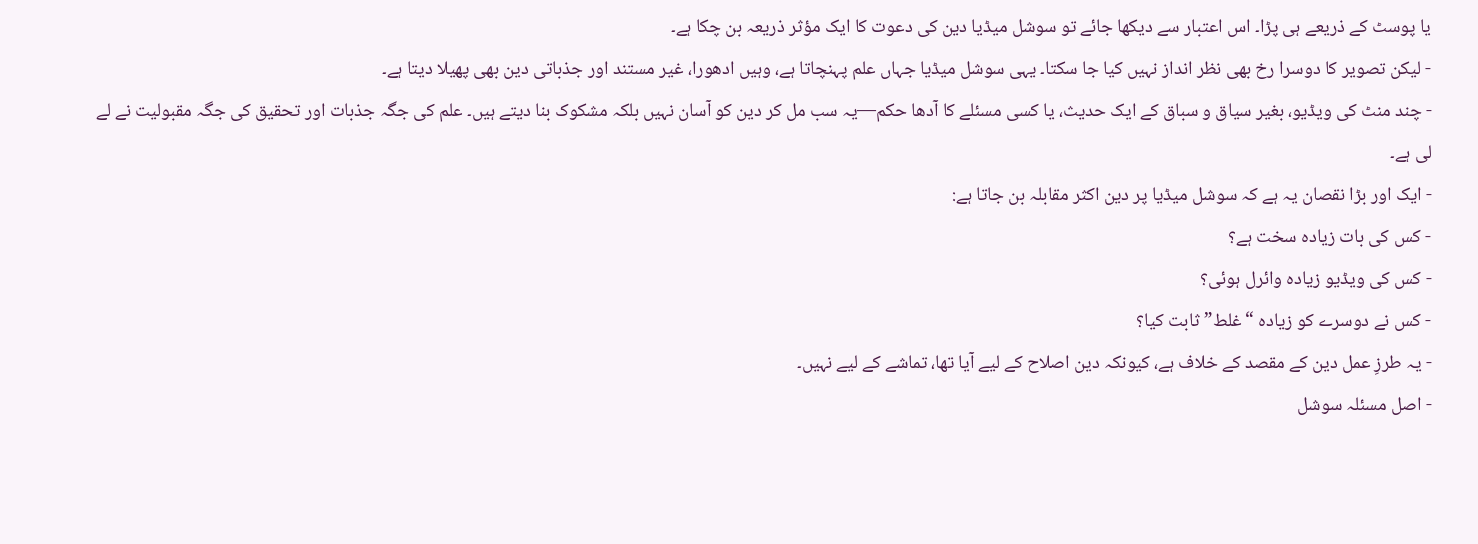یا پوسٹ کے ذریعے ہی پڑا۔ اس اعتبار سے دیکھا جائے تو سوشل میڈیا دین کی دعوت کا ایک مؤثر ذریعہ بن چکا ہے۔
- لیکن تصویر کا دوسرا رخ بھی نظر انداز نہیں کیا جا سکتا۔ یہی سوشل میڈیا جہاں علم پہنچاتا ہے، وہیں ادھورا، غیر مستند اور جذباتی دین بھی پھیلا دیتا ہے۔
- چند منٹ کی ویڈیو، بغیر سیاق و سباق کے ایک حدیث، یا کسی مسئلے کا آدھا حکم—یہ سب مل کر دین کو آسان نہیں بلکہ مشکوک بنا دیتے ہیں۔ علم کی جگہ جذبات اور تحقیق کی جگہ مقبولیت نے لے لی ہے۔
- ایک اور بڑا نقصان یہ ہے کہ سوشل میڈیا پر دین اکثر مقابلہ بن جاتا ہے:
- کس کی بات زیادہ سخت ہے؟
- کس کی ویڈیو زیادہ وائرل ہوئی؟
- کس نے دوسرے کو زیادہ “غلط” ثابت کیا؟
- یہ طرزِ عمل دین کے مقصد کے خلاف ہے، کیونکہ دین اصلاح کے لیے آیا تھا، تماشے کے لیے نہیں۔
- اصل مسئلہ سوشل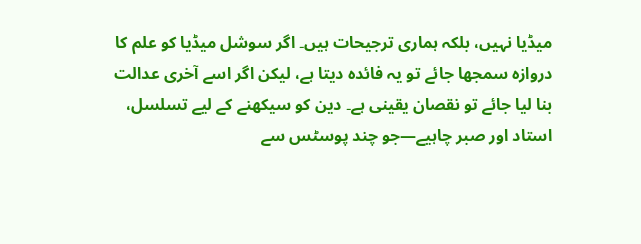میڈیا نہیں، بلکہ ہماری ترجیحات ہیں۔ اگر سوشل میڈیا کو علم کا دروازہ سمجھا جائے تو یہ فائدہ دیتا ہے، لیکن اگر اسے آخری عدالت بنا لیا جائے تو نقصان یقینی ہے۔ دین کو سیکھنے کے لیے تسلسل، استاد اور صبر چاہیے—جو چند پوسٹس سے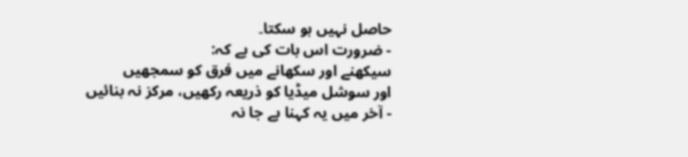حاصل نہیں ہو سکتا۔
- ضرورت اس بات کی ہے کہ:
سیکھنے اور سکھانے میں فرق کو سمجھیں
اور سوشل میڈیا کو ذریعہ رکھیں، مرکز نہ بنائیں
- آخر میں یہ کہنا بے جا نہ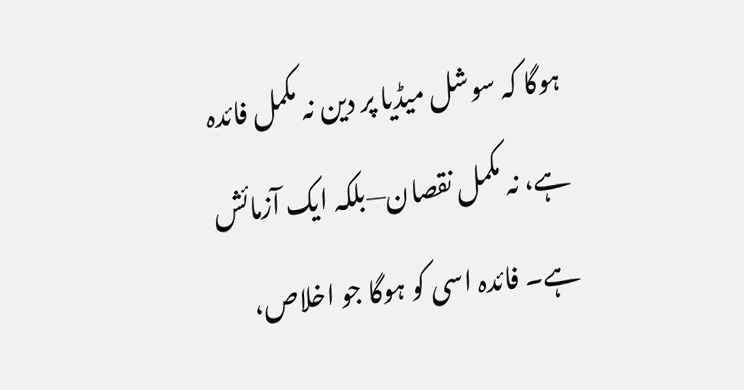ہوگا کہ سوشل میڈیا پر دین نہ مکمل فائدہ ہے، نہ مکمل نقصان—بلکہ ایک آزمائش ہے۔ فائدہ اسی کو ہوگا جو اخلاص،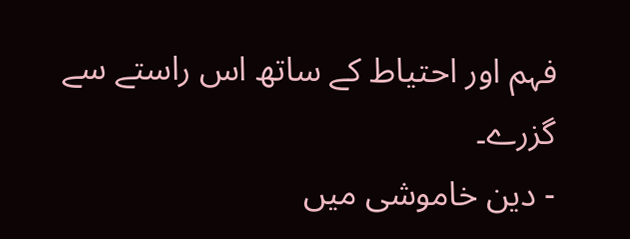فہم اور احتیاط کے ساتھ اس راستے سے گزرے۔
- دین خاموشی میں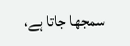سمجھا جاتا ہے،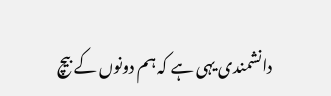دانشمندی یہی ہے کہ ہم دونوں کے بیچ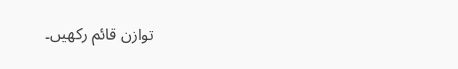توازن قائم رکھیں۔